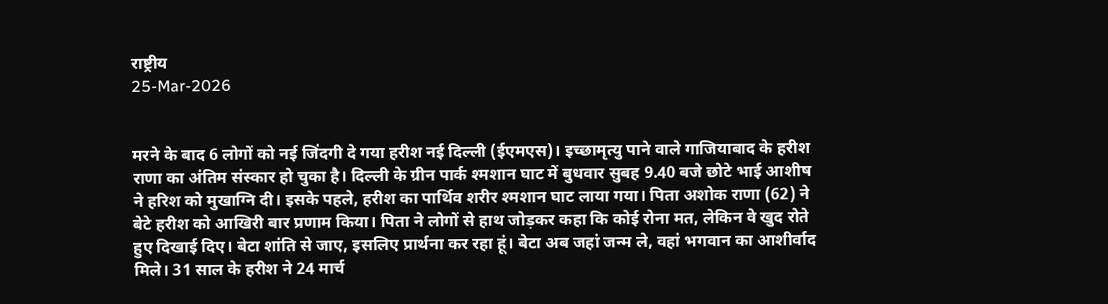राष्ट्रीय
25-Mar-2026


मरने के बाद 6 लोगों को नई जिंदगी दे गया हरीश नई दिल्ली (ईएमएस)। इच्छामृत्यु पाने वाले गाजियाबाद के हरीश राणा का अंतिम संस्कार हो चुका है। दिल्ली के ग्रीन पार्क श्मशान घाट में बुधवार सुबह 9.40 बजे छोटे भाई आशीष ने हरिश को मुखाग्नि दी। इसके पहले, हरीश का पार्थिव शरीर श्मशान घाट लाया गया। पिता अशोक राणा (62) ने बेटे हरीश को आखिरी बार प्रणाम किया। पिता ने लोगों से हाथ जोड़कर कहा कि कोई रोना मत, लेकिन वे खुद रोते हुए दिखाई दिए। बेटा शांति से जाए, इसलिए प्रार्थना कर रहा हूं। बेटा अब जहां जन्म ले, वहां भगवान का आशीर्वाद मिले। 31 साल के हरीश ने 24 मार्च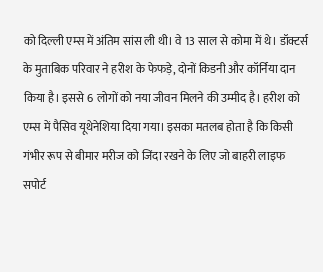को दिल्ली एम्स में अंतिम सांस ली थी। वे 13 साल से कोमा में थे। डॉक्टर्स के मुताबिक परिवार ने हरीश के फेफड़े, दोनों किडनी और कॉर्निया दान किया है। इससे 6 लोगों को नया जीवन मिलने की उम्मीद है। हरीश को एम्स में पैसिव यूथेनेशिया दिया गया। इसका मतलब होता है कि किसी गंभीर रूप से बीमार मरीज को जिंदा रखने के लिए जो बाहरी लाइफ सपोर्ट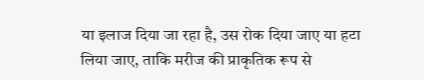या इलाज दिया जा रहा है, उस रोक दिया जाए या हटा लिया जाए, ताकि मरीज की प्राकृतिक रूप से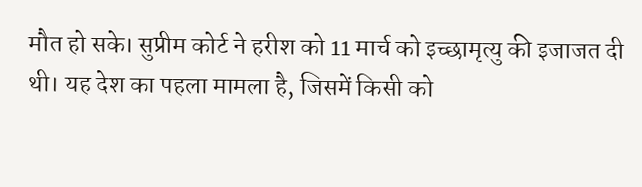मौत हो सके। सुप्रीम कोर्ट ने हरीश को 11 मार्च को इच्छामृत्यु की इजाजत दी थी। यह देश का पहला मामला है, जिसमें किसी को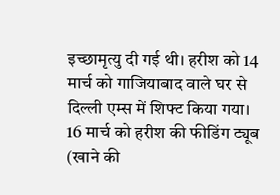इच्छामृत्यु दी गई थी। हरीश को 14 मार्च को गाजियाबाद वाले घर से दिल्ली एम्स में शिफ्ट किया गया। 16 मार्च को हरीश की फीडिंग ट्यूब (खाने की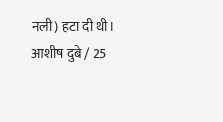नली) हटा दी थी। आशीष दुबे / 25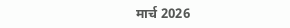मार्च 2026